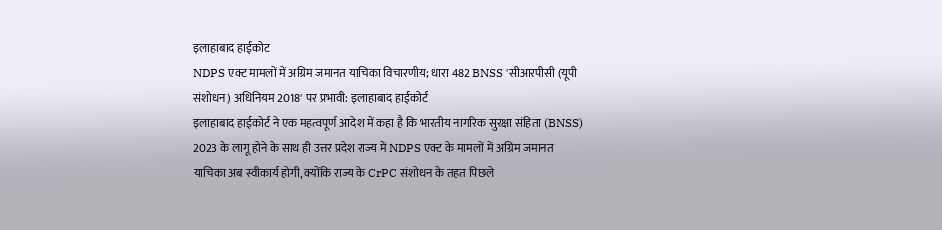इलाहाबाद हाईकोट
NDPS एक्ट मामलों में अग्रिम जमानत याचिका विचारणीय; धारा 482 BNSS 'सीआरपीसी (यूपी संशोधन) अधिनियम 2018' पर प्रभावी: इलाहाबाद हाईकोर्ट
इलाहाबाद हाईकोर्ट ने एक महत्वपूर्ण आदेश में कहा है कि भारतीय नागरिक सुरक्षा संहिता (BNSS) 2023 के लागू होने के साथ ही उत्तर प्रदेश राज्य में NDPS एक्ट के मामलों में अग्रिम जमानत याचिका अब स्वीकार्य होगी, क्योंकि राज्य के CrPC संशोधन के तहत पिछले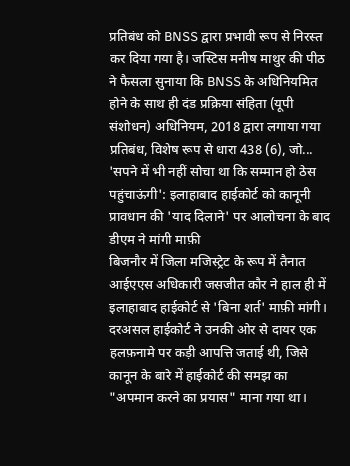प्रतिबंध को BNSS द्वारा प्रभावी रूप से निरस्त कर दिया गया है। जस्टिस मनीष माथुर की पीठ ने फैसला सुनाया कि BNSS के अधिनियमित होने के साथ ही दंड प्रक्रिया संहिता (यूपी संशोधन) अधिनियम, 2018 द्वारा लगाया गया प्रतिबंध, विशेष रूप से धारा 438 (6), जो...
'सपने में भी नहीं सोचा था कि सम्मान हो ठेस पहुंचाऊंगी': इलाहाबाद हाईकोर्ट को कानूनी प्रावधान की 'याद दिलाने' पर आलोचना के बाद डीएम ने मांगी माफ़ी
बिजनौर में जिला मजिस्ट्रेट के रूप में तैनात आईएएस अधिकारी जसजीत कौर ने हाल ही में इलाहाबाद हाईकोर्ट से 'बिना शर्त' माफ़ी मांगी। दरअसल हाईकोर्ट ने उनकी ओर से दायर एक हलफ़नामे पर कड़ी आपत्ति जताई थी, जिसे कानून के बारे में हाईकोर्ट की समझ का "अपमान करने का प्रयास" माना गया था।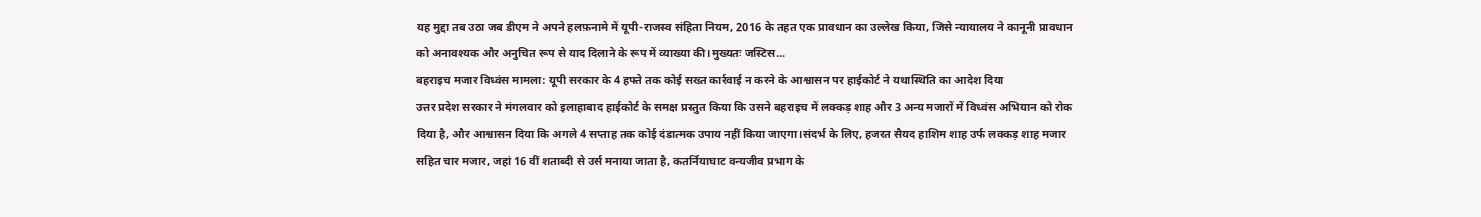यह मुद्दा तब उठा जब डीएम ने अपने हलफ़नामे में यूपी-राजस्व संहिता नियम, 2016 के तहत एक प्रावधान का उल्लेख किया, जिसे न्यायालय ने कानूनी प्रावधान को अनावश्यक और अनुचित रूप से याद दिलाने के रूप में व्याख्या की।मुख्यतः जस्टिस...
बहराइच मजार विध्वंस मामला: यूपी सरकार के 4 हफ्ते तक कोई सख्त कार्रवाई न करने के आश्वासन पर हाईकोर्ट ने यथास्थिति का आदेश दिया
उत्तर प्रदेश सरकार ने मंगलवार को इलाहाबाद हाईकोर्ट के समक्ष प्रस्तुत किया कि उसने बहराइच में लक्कड़ शाह और 3 अन्य मजारों में विध्वंस अभियान को रोक दिया है, और आश्वासन दिया कि अगले 4 सप्ताह तक कोई दंडात्मक उपाय नहीं किया जाएगा।संदर्भ के लिए, हजरत सैयद हाशिम शाह उर्फ लक्कड़ शाह मजार सहित चार मजार, जहां 16 वीं शताब्दी से उर्स मनाया जाता है, कतर्नियाघाट वन्यजीव प्रभाग के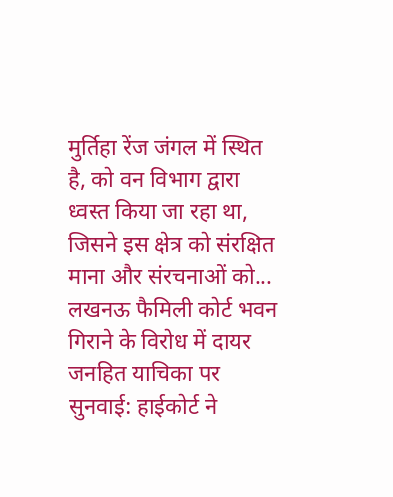मुर्तिहा रेंज जंगल में स्थित है, को वन विभाग द्वारा ध्वस्त किया जा रहा था, जिसने इस क्षेत्र को संरक्षित माना और संरचनाओं को...
लखनऊ फैमिली कोर्ट भवन गिराने के विरोध में दायर जनहित याचिका पर सुनवाई: हाईकोर्ट ने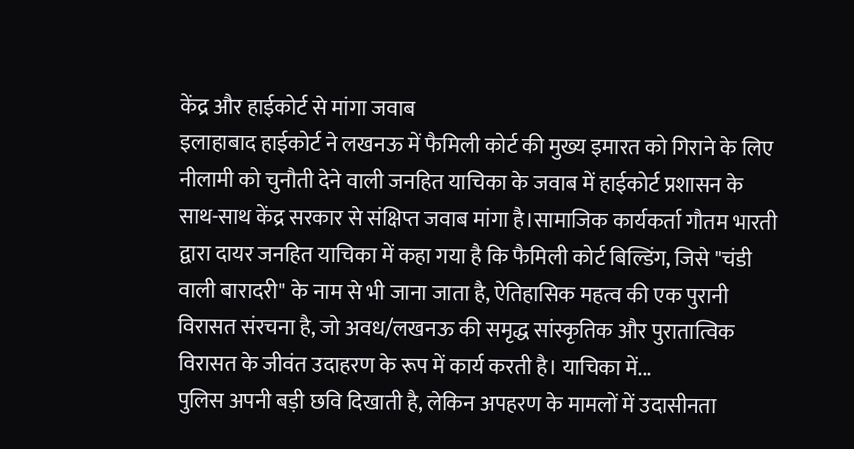केंद्र और हाईकोर्ट से मांगा जवाब
इलाहाबाद हाईकोर्ट ने लखनऊ में फैमिली कोर्ट की मुख्य इमारत को गिराने के लिए नीलामी को चुनौती देने वाली जनहित याचिका के जवाब में हाईकोर्ट प्रशासन के साथ-साथ केंद्र सरकार से संक्षिप्त जवाब मांगा है।सामाजिक कार्यकर्ता गौतम भारती द्वारा दायर जनहित याचिका में कहा गया है कि फैमिली कोर्ट बिल्डिंग, जिसे "चंडी वाली बारादरी" के नाम से भी जाना जाता है, ऐतिहासिक महत्व की एक पुरानी विरासत संरचना है, जो अवध/लखनऊ की समृद्ध सांस्कृतिक और पुरातात्विक विरासत के जीवंत उदाहरण के रूप में कार्य करती है। याचिका में...
पुलिस अपनी बड़ी छवि दिखाती है, लेकिन अपहरण के मामलों में उदासीनता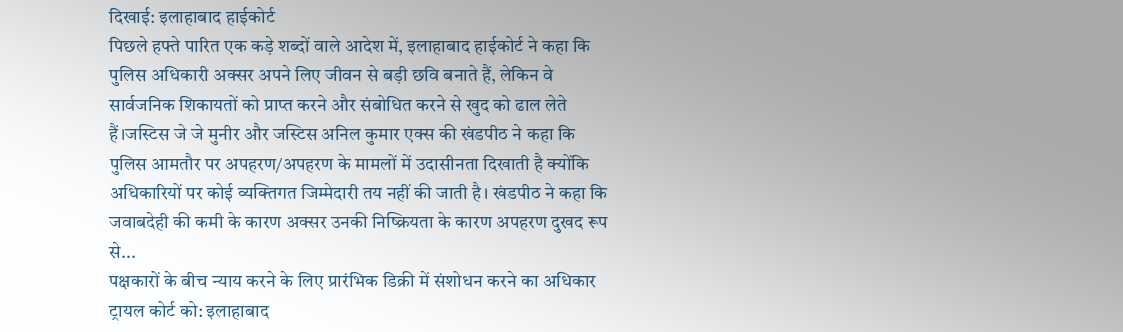दिखाई: इलाहाबाद हाईकोर्ट
पिछले हफ्ते पारित एक कड़े शब्दों वाले आदेश में, इलाहाबाद हाईकोर्ट ने कहा कि पुलिस अधिकारी अक्सर अपने लिए जीवन से बड़ी छवि बनाते हैं, लेकिन वे सार्वजनिक शिकायतों को प्राप्त करने और संबोधित करने से खुद को ढाल लेते हैं।जस्टिस जे जे मुनीर और जस्टिस अनिल कुमार एक्स की खंडपीठ ने कहा कि पुलिस आमतौर पर अपहरण/अपहरण के मामलों में उदासीनता दिखाती है क्योंकि अधिकारियों पर कोई व्यक्तिगत जिम्मेदारी तय नहीं की जाती है। खंडपीठ ने कहा कि जवाबदेही की कमी के कारण अक्सर उनकी निष्क्रियता के कारण अपहरण दुखद रूप से...
पक्षकारों के बीच न्याय करने के लिए प्रारंभिक डिक्री में संशोधन करने का अधिकार ट्रायल कोर्ट को: इलाहाबाद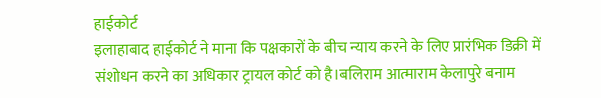हाईकोर्ट
इलाहाबाद हाईकोर्ट ने माना कि पक्षकारों के बीच न्याय करने के लिए प्रारंभिक डिक्री में संशोधन करने का अधिकार ट्रायल कोर्ट को है।बलिराम आत्माराम केलापुरे बनाम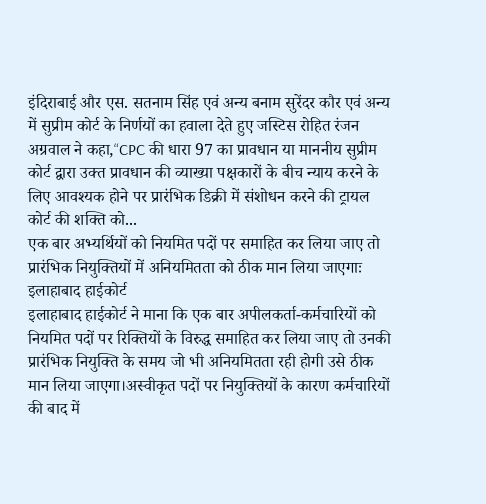इंदिराबाई और एस. सतनाम सिंह एवं अन्य बनाम सुरेंदर कौर एवं अन्य में सुप्रीम कोर्ट के निर्णयों का हवाला देते हुए जस्टिस रोहित रंजन अग्रवाल ने कहा,“CPC की धारा 97 का प्रावधान या माननीय सुप्रीम कोर्ट द्वारा उक्त प्रावधान की व्याख्या पक्षकारों के बीच न्याय करने के लिए आवश्यक होने पर प्रारंभिक डिक्री में संशोधन करने की ट्रायल कोर्ट की शक्ति को...
एक बार अभ्यर्थियों को नियमित पदों पर समाहित कर लिया जाए तो प्रारंभिक नियुक्तियों में अनियमितता को ठीक मान लिया जाएगाः इलाहाबाद हाईकोर्ट
इलाहाबाद हाईकोर्ट ने माना कि एक बार अपीलकर्ता-कर्मचारियों को नियमित पदों पर रिक्तियों के विरुद्ध समाहित कर लिया जाए तो उनकी प्रारंभिक नियुक्ति के समय जो भी अनियमितता रही होगी उसे ठीक मान लिया जाएगा।अस्वीकृत पदों पर नियुक्तियों के कारण कर्मचारियों की बाद में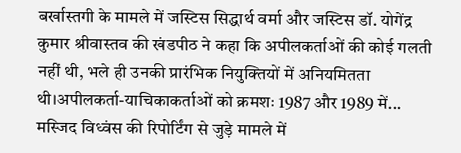बर्खास्तगी के मामले में जस्टिस सिद्धार्थ वर्मा और जस्टिस डॉ. योगेंद्र कुमार श्रीवास्तव की खंडपीठ ने कहा कि अपीलकर्ताओं की कोई गलती नहीं थी, भले ही उनकी प्रारंभिक नियुक्तियों में अनियमितता थी।अपीलकर्ता-याचिकाकर्ताओं को क्रमशः 1987 और 1989 में...
मस्जिद विध्वंस की रिपोर्टिंग से जुड़े मामले में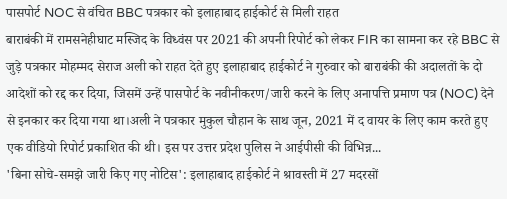पासपोर्ट NOC से वंचित BBC पत्रकार को इलाहाबाद हाईकोर्ट से मिली राहत
बाराबंकी में रामसनेहीघाट मस्जिद के विध्वंस पर 2021 की अपनी रिपोर्ट को लेकर FIR का सामना कर रहे BBC से जुड़े पत्रकार मोहम्मद सेराज अली को राहत देते हुए इलाहाबाद हाईकोर्ट ने गुरुवार को बाराबंकी की अदालतों के दो आदेशों को रद्द कर दिया, जिसमें उन्हें पासपोर्ट के नवीनीकरण/जारी करने के लिए अनापत्ति प्रमाण पत्र (NOC) देने से इनकार कर दिया गया था।अली ने पत्रकार मुकुल चौहान के साथ जून, 2021 में द वायर के लिए काम करते हुए एक वीडियो रिपोर्ट प्रकाशित की थी। इस पर उत्तर प्रदेश पुलिस ने आईपीसी की विभिन्न...
'बिना सोचे-समझे जारी किए गए नोटिस': इलाहाबाद हाईकोर्ट ने श्रावस्ती में 27 मदरसों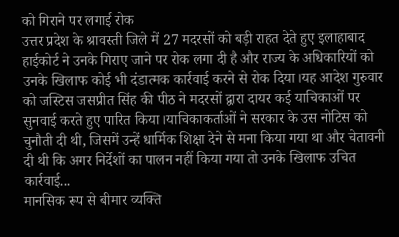को गिराने पर लगाई रोक
उत्तर प्रदेश के श्रावस्ती जिले में 27 मदरसों को बड़ी राहत देते हुए इलाहाबाद हाईकोर्ट ने उनके गिराए जाने पर रोक लगा दी है और राज्य के अधिकारियों को उनके खिलाफ कोई भी दंडात्मक कार्रवाई करने से रोक दिया।यह आदेश गुरुवार को जस्टिस जसप्रीत सिंह की पीठ ने मदरसों द्वारा दायर कई याचिकाओं पर सुनवाई करते हुए पारित किया।याचिकाकर्ताओं ने सरकार के उस नोटिस को चुनौती दी थी, जिसमें उन्हें धार्मिक शिक्षा देने से मना किया गया था और चेतावनी दी थी कि अगर निर्देशों का पालन नहीं किया गया तो उनके खिलाफ उचित कार्रवाई...
मानसिक रूप से बीमार व्यक्ति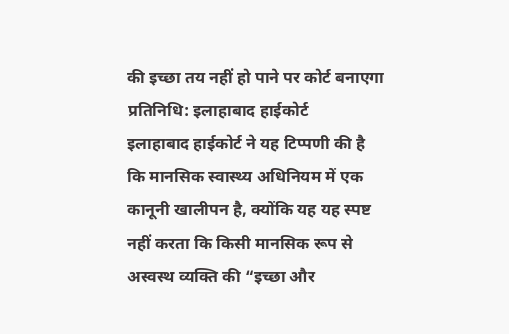की इच्छा तय नहीं हो पाने पर कोर्ट बनाएगा प्रतिनिधि: इलाहाबाद हाईकोर्ट
इलाहाबाद हाईकोर्ट ने यह टिप्पणी की है कि मानसिक स्वास्थ्य अधिनियम में एक कानूनी खालीपन है, क्योंकि यह यह स्पष्ट नहीं करता कि किसी मानसिक रूप से अस्वस्थ व्यक्ति की “इच्छा और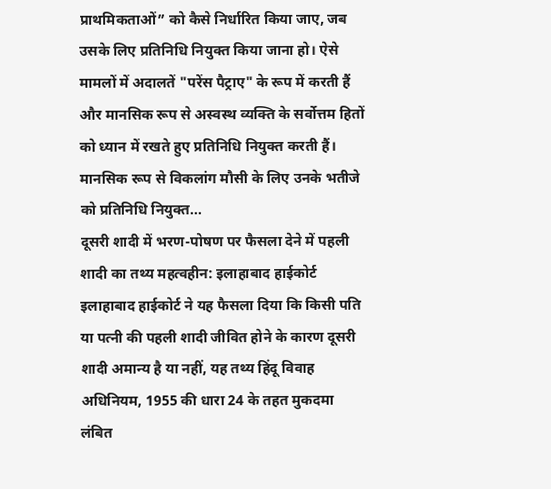प्राथमिकताओं” को कैसे निर्धारित किया जाए, जब उसके लिए प्रतिनिधि नियुक्त किया जाना हो। ऐसे मामलों में अदालतें "परेंस पैट्राए" के रूप में करती हैं और मानसिक रूप से अस्वस्थ व्यक्ति के सर्वोत्तम हितों को ध्यान में रखते हुए प्रतिनिधि नियुक्त करती हैं। मानसिक रूप से विकलांग मौसी के लिए उनके भतीजे को प्रतिनिधि नियुक्त...
दूसरी शादी में भरण-पोषण पर फैसला देने में पहली शादी का तथ्य महत्वहीन: इलाहाबाद हाईकोर्ट
इलाहाबाद हाईकोर्ट ने यह फैसला दिया कि किसी पति या पत्नी की पहली शादी जीवित होने के कारण दूसरी शादी अमान्य है या नहीं, यह तथ्य हिंदू विवाह अधिनियम, 1955 की धारा 24 के तहत मुकदमा लंबित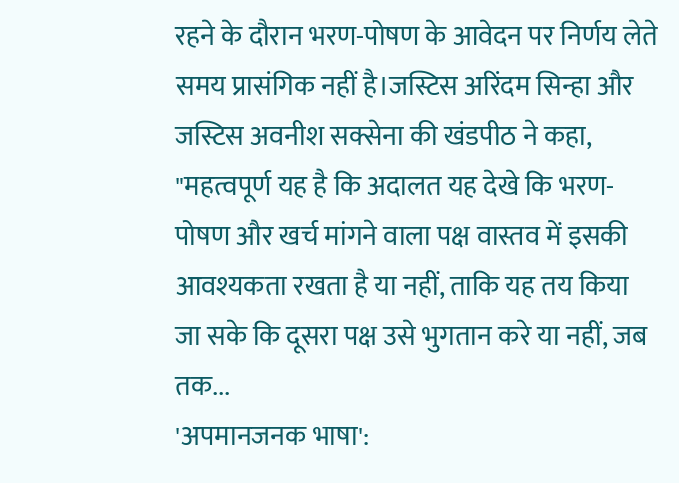रहने के दौरान भरण-पोषण के आवेदन पर निर्णय लेते समय प्रासंगिक नहीं है।जस्टिस अरिंदम सिन्हा और जस्टिस अवनीश सक्सेना की खंडपीठ ने कहा, "महत्वपूर्ण यह है कि अदालत यह देखे कि भरण-पोषण और खर्च मांगने वाला पक्ष वास्तव में इसकी आवश्यकता रखता है या नहीं, ताकि यह तय किया जा सके कि दूसरा पक्ष उसे भुगतान करे या नहीं, जब तक...
'अपमानजनक भाषा':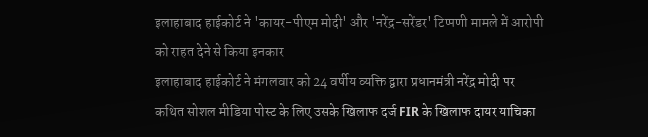इलाहाबाद हाईकोर्ट ने 'कायर-पीएम मोदी' और 'नरेंद्र-सरेंडर' टिप्पणी मामले में आरोपी को राहत देने से किया इनकार
इलाहाबाद हाईकोर्ट ने मंगलवार को 24 वर्षीय व्यक्ति द्वारा प्रधानमंत्री नरेंद्र मोदी पर कथित सोशल मीडिया पोस्ट के लिए उसके खिलाफ दर्ज FIR के खिलाफ दायर याचिका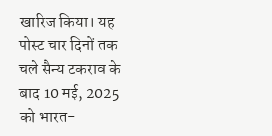खारिज किया। यह पोस्ट चार दिनों तक चले सैन्य टकराव के बाद 10 मई, 2025 को भारत-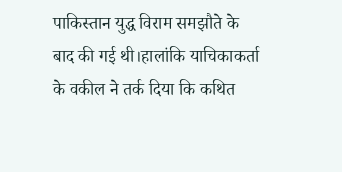पाकिस्तान युद्ध विराम समझौते के बाद की गई थी।हालांकि याचिकाकर्ता के वकील ने तर्क दिया कि कथित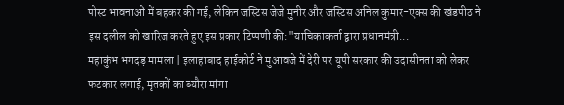पोस्ट भावनाओं में बहकर की गई, लेकिन जस्टिस जेजे मुनीर और जस्टिस अनिल कुमार-एक्स की खंडपीठ ने इस दलील को खारिज करते हुए इस प्रकार टिप्पणी की:"याचिकाकर्ता द्वारा प्रधानमंत्री...
महाकुंभ भगदड़ मामला | इलाहाबाद हाईकोर्ट ने मुआवजे में देरी पर यूपी सरकार की उदासीनता को लेकर फटकार लगाई, मृतकों का ब्यौरा मांगा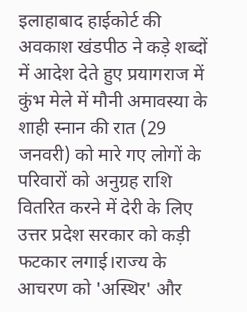इलाहाबाद हाईकोर्ट की अवकाश खंडपीठ ने कड़े शब्दों में आदेश देते हुए प्रयागराज में कुंभ मेले में मौनी अमावस्या के शाही स्नान की रात (29 जनवरी) को मारे गए लोगों के परिवारों को अनुग्रह राशि वितरित करने में देरी के लिए उत्तर प्रदेश सरकार को कड़ी फटकार लगाई।राज्य के आचरण को 'अस्थिर' और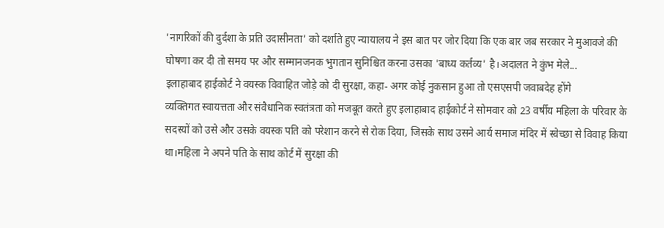'नागरिकों की दुर्दशा के प्रति उदासीनता' को दर्शाते हुए न्यायालय ने इस बात पर जोर दिया कि एक बार जब सरकार ने मुआवजे की घोषणा कर दी तो समय पर और सम्मानजनक भुगतान सुनिश्चित करना उसका 'बाध्य कर्तव्य' है।अदालत ने कुंभ मेले...
इलाहाबाद हाईकोर्ट ने वयस्क विवाहित जोड़े को दी सुरक्षा, कहा- अगर कोई नुकसान हुआ तो एसएसपी जवाबदेह होंगे
व्यक्तिगत स्वायत्तता और संवैधानिक स्वतंत्रता को मजबूत करते हुए इलाहाबाद हाईकोर्ट ने सोमवार को 23 वर्षीय महिला के परिवार के सदस्यों को उसे और उसके वयस्क पति को परेशान करने से रोक दिया, जिसके साथ उसने आर्य समाज मंदिर में स्वेच्छा से विवाह किया था।महिला ने अपने पति के साथ कोर्ट में सुरक्षा की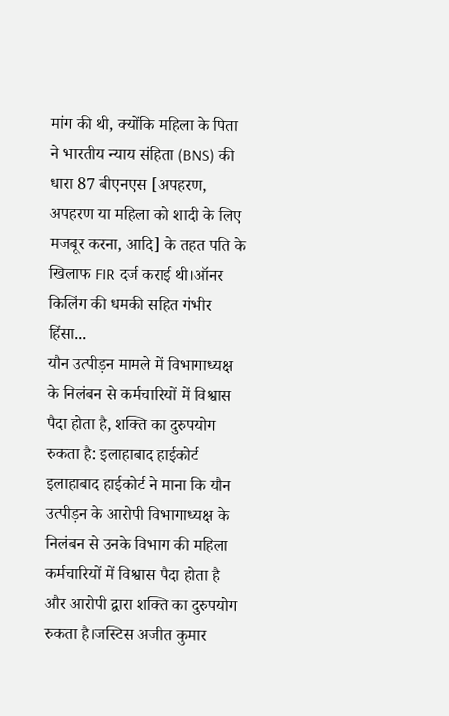मांग की थी, क्योंकि महिला के पिता ने भारतीय न्याय संहिता (BNS) की धारा 87 बीएनएस [अपहरण, अपहरण या महिला को शादी के लिए मजबूर करना, आदि] के तहत पति के खिलाफ FIR दर्ज कराई थी।ऑनर किलिंग की धमकी सहित गंभीर हिंसा...
यौन उत्पीड़न मामले में विभागाध्यक्ष के निलंबन से कर्मचारियों में विश्वास पैदा होता है, शक्ति का दुरुपयोग रुकता है: इलाहाबाद हाईकोर्ट
इलाहाबाद हाईकोर्ट ने माना कि यौन उत्पीड़न के आरोपी विभागाध्यक्ष के निलंबन से उनके विभाग की महिला कर्मचारियों में विश्वास पैदा होता है और आरोपी द्वारा शक्ति का दुरुपयोग रुकता है।जस्टिस अजीत कुमार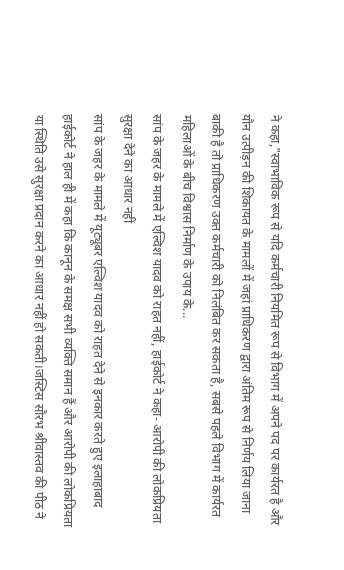ने कहा,"स्वाभाविक रूप से यदि कर्मचारी नियमित रूप से विभाग में अपने पद पर कार्यरत है और यौन उत्पीड़न की शिकायत के मामलों में जहां प्राधिकरण द्वारा अंतिम रूप से निर्णय लिया जाना बाकी है तो प्राधिकरण उक्त कर्मचारी को निलंबित कर सकता है, सबसे पहले विभाग में कार्यरत महिलाओं के बीच विश्वास निर्माण के उपाय के...
सांप के जहर के मामले में एल्विश यादव को राहत नहीं, हाईकोर्ट ने कहा- आरोपी की लोकप्रियता सुरक्षा देने का आधार नहीं
सांप के जहर के मामले में यूट्यूबर एल्विश यादव को राहत देने से इनकार करते हुए इलाहाबाद हाईकोर्ट ने हाल ही में कहा कि कानून के समक्ष सभी व्यक्ति समान हैं और आरोपी की लोकप्रियता या स्थिति उसे सुरक्षा प्रदान करने का आधार नहीं हो सकती।जस्टिस सौरभ श्रीवास्तव की पीठ ने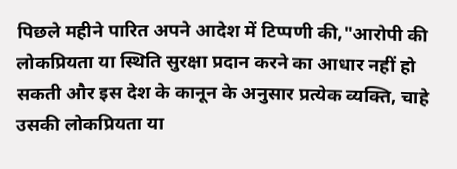पिछले महीने पारित अपने आदेश में टिप्पणी की,"आरोपी की लोकप्रियता या स्थिति सुरक्षा प्रदान करने का आधार नहीं हो सकती और इस देश के कानून के अनुसार प्रत्येक व्यक्ति, चाहे उसकी लोकप्रियता या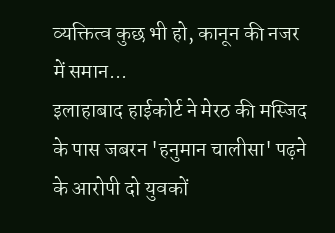व्यक्तित्व कुछ भी हो, कानून की नजर में समान...
इलाहाबाद हाईकोर्ट ने मेरठ की मस्जिद के पास जबरन 'हनुमान चालीसा' पढ़ने के आरोपी दो युवकों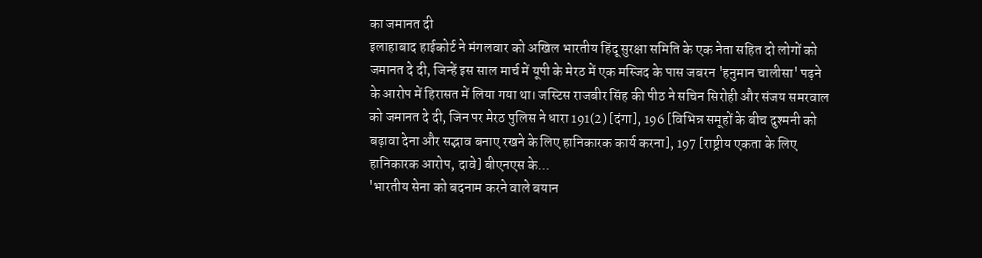का जमानत दी
इलाहाबाद हाईकोर्ट ने मंगलवार को अखिल भारतीय हिंदू सुरक्षा समिति के एक नेता सहित दो लोगों को जमानत दे दी, जिन्हें इस साल मार्च में यूपी के मेरठ में एक मस्जिद के पास जबरन 'हनुमान चालीसा' पढ़ने के आरोप में हिरासत में लिया गया था। जस्टिस राजबीर सिंह की पीठ ने सचिन सिरोही और संजय समरवाल को जमानत दे दी, जिन पर मेरठ पुलिस ने धारा 191(2) [दंगा], 196 [विभिन्न समूहों के बीच दुश्मनी को बढ़ावा देना और सद्भाव बनाए रखने के लिए हानिकारक कार्य करना], 197 [राष्ट्रीय एकता के लिए हानिकारक आरोप, दावे] बीएनएस के...
'भारतीय सेना को बदनाम करने वाले बयान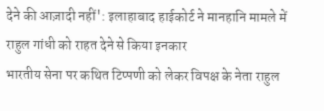देने की आज़ादी नहीं': इलाहाबाद हाईकोर्ट ने मानहानि मामले में राहुल गांधी को राहत देने से किया इनकार
भारतीय सेना पर कथित टिप्पणी को लेकर विपक्ष के नेता राहुल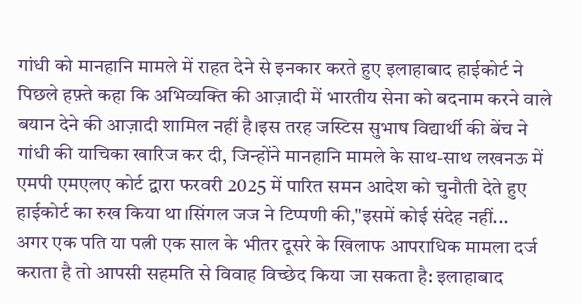गांधी को मानहानि मामले में राहत देने से इनकार करते हुए इलाहाबाद हाईकोर्ट ने पिछले हफ़्ते कहा कि अभिव्यक्ति की आज़ादी में भारतीय सेना को बदनाम करने वाले बयान देने की आज़ादी शामिल नहीं है।इस तरह जस्टिस सुभाष विद्यार्थी की बेंच ने गांधी की याचिका खारिज कर दी, जिन्होंने मानहानि मामले के साथ-साथ लखनऊ में एमपी एमएलए कोर्ट द्वारा फरवरी 2025 में पारित समन आदेश को चुनौती देते हुए हाईकोर्ट का रुख किया था।सिंगल जज ने टिप्पणी की,"इसमें कोई संदेह नहीं...
अगर एक पति या पत्नी एक साल के भीतर दूसरे के खिलाफ आपराधिक मामला दर्ज कराता है तो आपसी सहमति से विवाह विच्छेद किया जा सकता है: इलाहाबाद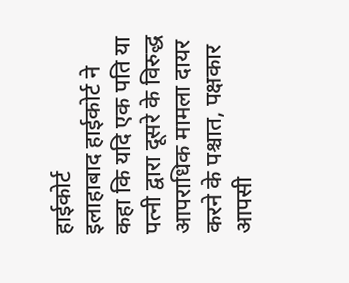हाईकोर्ट
इलाहाबाद हाईकोर्ट ने कहा कि यदि एक पति या पत्नी द्वारा दूसरे के विरुद्ध आपराधिक मामला दायर करने के पश्चात, पक्षकार आपसी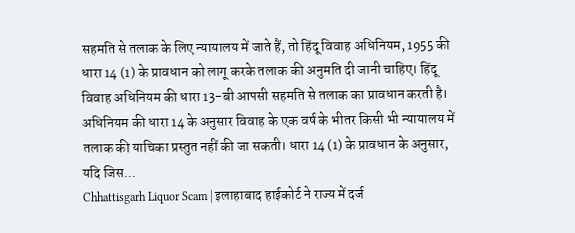सहमति से तलाक के लिए न्यायालय में जाते हैं, तो हिंदू विवाह अधिनियम, 1955 की धारा 14 (1) के प्रावधान को लागू करके तलाक की अनुमति दी जानी चाहिए। हिंदू विवाह अधिनियम की धारा 13-बी आपसी सहमति से तलाक का प्रावधान करती है। अधिनियम की धारा 14 के अनुसार विवाह के एक वर्ष के भीतर किसी भी न्यायालय में तलाक की याचिका प्रस्तुत नहीं की जा सकती। धारा 14 (1) के प्रावधान के अनुसार, यदि जिस...
Chhattisgarh Liquor Scam | इलाहाबाद हाईकोर्ट ने राज्य में दर्ज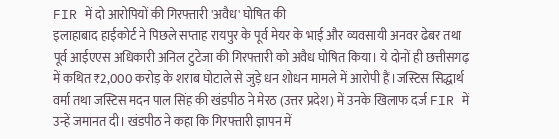FIR में दो आरोपियों की गिरफ्तारी 'अवैध' घोषित की
इलाहाबाद हाईकोर्ट ने पिछले सप्ताह रायपुर के पूर्व मेयर के भाई और व्यवसायी अनवर ढेबर तथा पूर्व आईएएस अधिकारी अनिल टुटेजा की गिरफ्तारी को अवैध घोषित किया। ये दोनों ही छत्तीसगढ़ में कथित ₹2,000 करोड़ के शराब घोटाले से जुड़े धन शोधन मामले में आरोपी हैं।जस्टिस सिद्धार्थ वर्मा तथा जस्टिस मदन पाल सिंह की खंडपीठ ने मेरठ (उत्तर प्रदेश) में उनके खिलाफ दर्ज FIR में उन्हें जमानत दी। खंडपीठ ने कहा कि गिरफ्तारी ज्ञापन में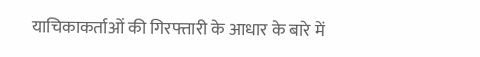याचिकाकर्ताओं की गिरफ्तारी के आधार के बारे में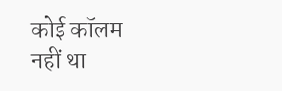कोई कॉलम नहीं था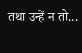तथा उन्हें न तो...